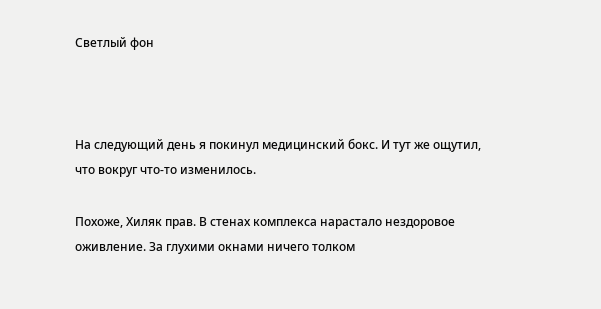Светлый фон



На следующий день я покинул медицинский бокс. И тут же ощутил, что вокруг что-то изменилось.

Похоже, Хиляк прав. В стенах комплекса нарастало нездоровое оживление. За глухими окнами ничего толком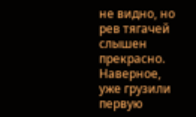не видно, но рев тягачей слышен прекрасно. Наверное, уже грузили первую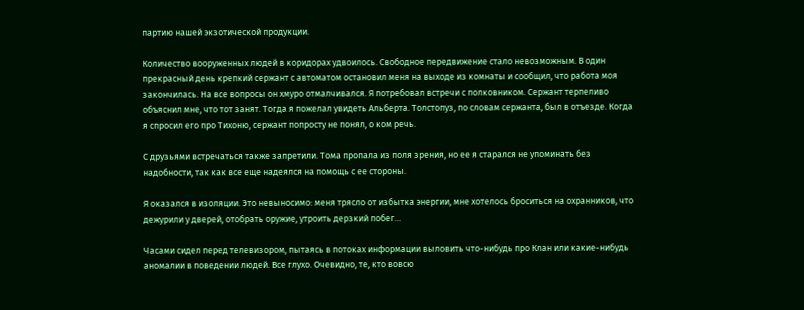партию нашей экзотической продукции.

Количество вооруженных людей в коридорах удвоилось. Свободное передвижение стало невозможным. В один прекрасный день крепкий сержант с автоматом остановил меня на выходе из комнаты и сообщил, что работа моя закончилась. На все вопросы он хмуро отмалчивался. Я потребовал встречи с полковником. Сержант терпеливо объяснил мне, что тот занят. Тогда я пожелал увидеть Альберта. Толстопуз, по словам сержанта, был в отъезде. Когда я спросил его про Тихоню, сержант попросту не понял, о ком речь.

С друзьями встречаться также запретили. Тома пропала из поля зрения, но ее я старался не упоминать без надобности, так как все еще надеялся на помощь с ее стороны.

Я оказался в изоляции. Это невыносимо: меня трясло от избытка энергии, мне хотелось броситься на охранников, что дежурили у дверей, отобрать оружие, утроить дерзкий побег…

Часами сидел перед телевизором, пытаясь в потоках информации выловить что-нибудь про Клан или какие-нибудь аномалии в поведении людей. Все глухо. Очевидно, те, кто вовсю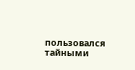пользовался тайными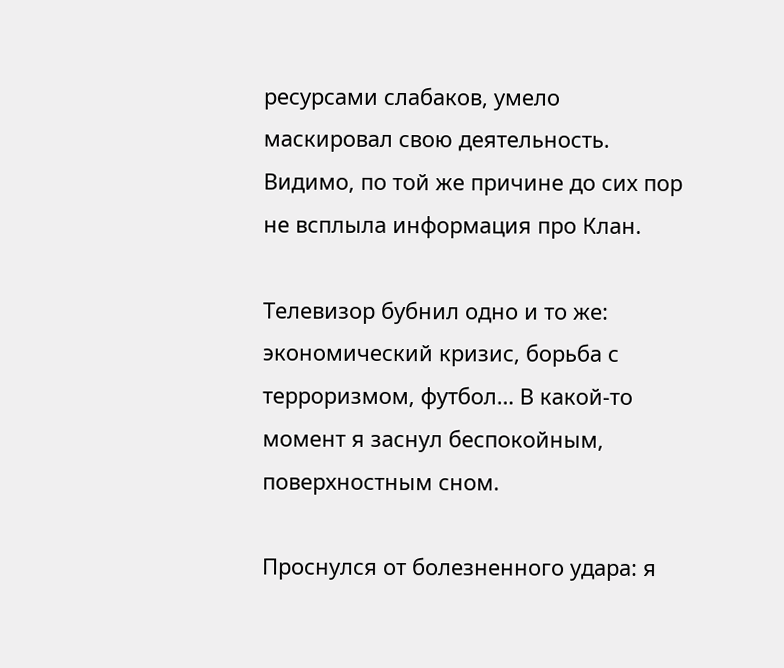ресурсами слабаков, умело маскировал свою деятельность. Видимо, по той же причине до сих пор не всплыла информация про Клан.

Телевизор бубнил одно и то же: экономический кризис, борьба с терроризмом, футбол… В какой-то момент я заснул беспокойным, поверхностным сном.

Проснулся от болезненного удара: я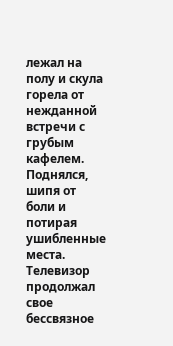лежал на полу и скула горела от нежданной встречи с грубым кафелем. Поднялся, шипя от боли и потирая ушибленные места. Телевизор продолжал свое бессвязное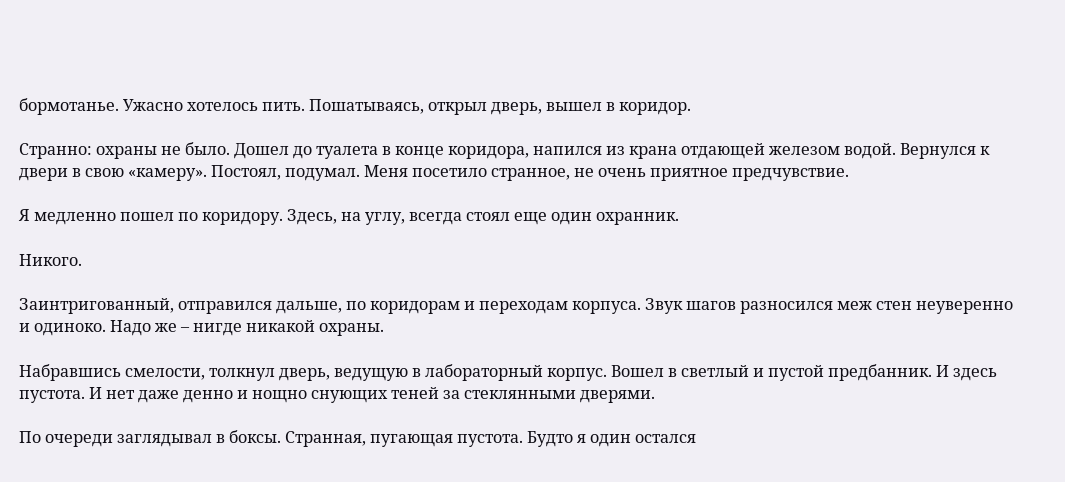бормотанье. Ужасно хотелось пить. Пошатываясь, открыл дверь, вышел в коридор.

Странно: охраны не было. Дошел до туалета в конце коридора, напился из крана отдающей железом водой. Вернулся к двери в свою «камеру». Постоял, подумал. Меня посетило странное, не очень приятное предчувствие.

Я медленно пошел по коридору. Здесь, на углу, всегда стоял еще один охранник.

Никого.

Заинтригованный, отправился дальше, по коридорам и переходам корпуса. Звук шагов разносился меж стен неуверенно и одиноко. Надо же – нигде никакой охраны.

Набравшись смелости, толкнул дверь, ведущую в лабораторный корпус. Вошел в светлый и пустой предбанник. И здесь пустота. И нет даже денно и нощно снующих теней за стеклянными дверями.

По очереди заглядывал в боксы. Странная, пугающая пустота. Будто я один остался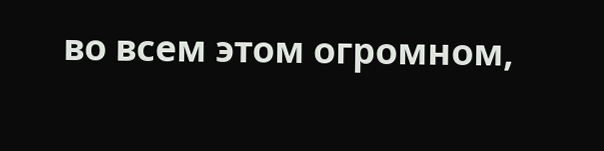во всем этом огромном,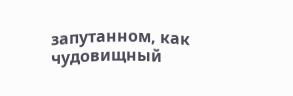запутанном, как чудовищный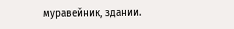муравейник, здании.